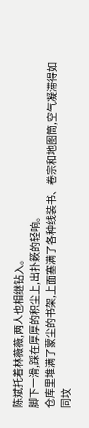陈斌托着林薇薇,两人也相继钻入。
脚下一滑,踩在厚厚的积尘上,出扑簌的轻响。
仓库里堆满了蒙尘的书架,上面塞满了各种线装书、卷宗和地图筒,空气凝滞得如同坟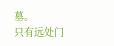墓。
只有远处门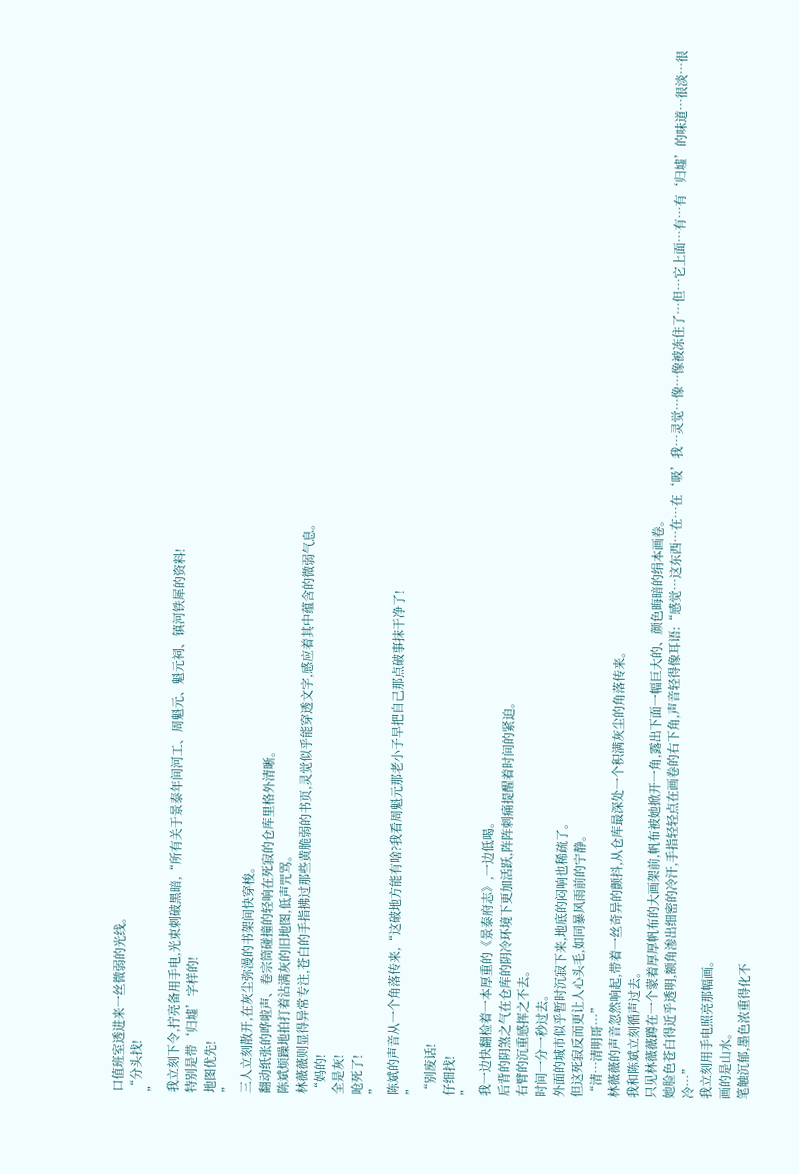口值班室透进来一丝微弱的光线。
“分头找!
”
我立刻下令,拧亮备用手电,光束刺破黑暗,“所有关于景泰年间河工、周魁元、魁元祠、镇河铁犀的资料!
特别是带‘归墟’字样的!
地图优先!
”
三人立刻散开,在灰尘弥漫的书架间快穿梭。
翻动纸张的哗啦声、卷宗筒碰撞的轻响在死寂的仓库里格外清晰。
陈斌烦躁地拍打着沾满灰的旧地图,低声咒骂。
林薇薇则显得异常专注,苍白的手指拂过那些黄脆弱的书页,灵觉似乎能穿透文字,感应着其中蕴含的微弱气息。
“妈的!
全是灰!
呛死了!
”
陈斌的声音从一个角落传来,“这破地方能有啥?我看周魁元那老小子早把自己那点破事抹干净了!
”
“别废话!
仔细找!
”
我一边快翻检着一本厚重的《景泰府志》,一边低喝。
后背的阴煞之气在仓库的阴冷环境下更加活跃,阵阵刺痛提醒着时间的紧迫。
右臂的沉重感挥之不去。
时间一分一秒过去。
外面的城市似乎暂时沉寂下来,地底的闷响也稀疏了。
但这死寂反而更让人心头毛,如同暴风雨前的宁静。
“清…清明哥…”
林薇薇的声音忽然响起,带着一丝奇异的颤抖,从仓库最深处一个积满灰尘的角落传来。
我和陈斌立刻循声过去。
只见林薇薇蹲在一个蒙着厚厚帆布的大画架前,帆布被她掀开一角,露出下面一幅巨大的、颜色晦暗的绢本画卷。
她脸色苍白得近乎透明,额角渗出细密的冷汗,手指轻轻点在画卷的右下角,声音轻得像耳语:“感觉…这东西…在…在‘吸’我…灵觉…像…像被冻住了…但…它上面…有…有‘归墟’的味道…很淡…很冷…”
我立刻用手电照亮那幅画。
画的是山水。
笔触沉郁,墨色浓重得化不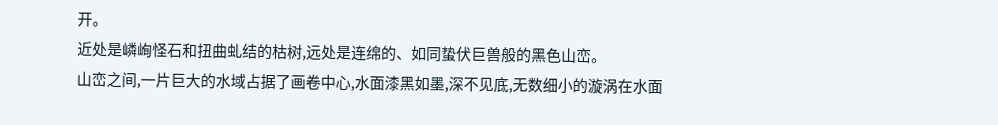开。
近处是嶙峋怪石和扭曲虬结的枯树,远处是连绵的、如同蛰伏巨兽般的黑色山峦。
山峦之间,一片巨大的水域占据了画卷中心,水面漆黑如墨,深不见底,无数细小的漩涡在水面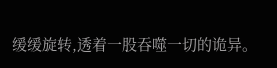缓缓旋转,透着一股吞噬一切的诡异。